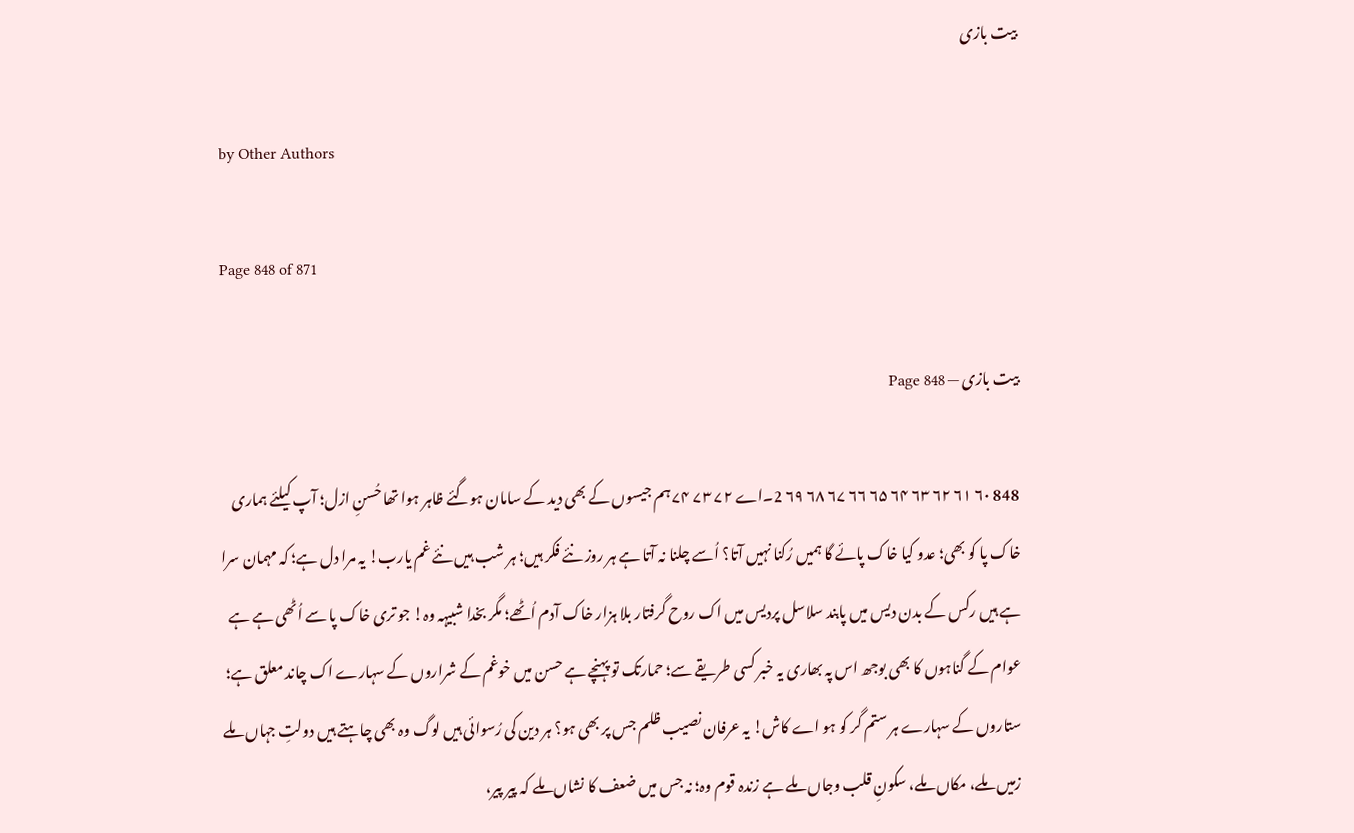بیت بازی

by Other Authors

Page 848 of 871

بیت بازی — Page 848

848 ۶۰ ۶۱ ۶۲ ۶۳ ۶۴ ۶۵ ۶۶ ۶۷ ۶۸ ۶۹ 2۔اے ۷۲ ۷۳ ۷۴ ہم جیسوں کے بھی دید کے سامان ہوگئے ظاہر ہوا تھا حُسنِ ازل؛ آپ کیلئے ہماری خاک پا کو بھی؛ عدو کیا خاک پائے گا ہمیں رُکنا نہیں آتا؟ اُسے چلنا نہ آتا ہے ہر روز نئے فکر ہیں؛ ہر شب ہیں نئے غم یارب! یہ مرا دل ہے؛ کہ مہمان سرا ہے ہیں رکس کے بدن دیس میں پابند سلاسل پردیس میں اک روح گرفتار بلا ہزار خاک آدم اُٹھے؛ مگر بخدا شبیہہ وہ! جو تری خاک پا سے اُٹھی ہے ہے عوام کے گناہوں کا بھی بوجھ اس پہ بھاری یہ خبر کسی طریقے سے؛ حمارتک تو پہنچے ہے حسن میں خوغم کے شراروں کے سہارے اک چاند معلق ہے؛ ستاروں کے سہارے ہر ستم گر کو ہو اے کاش! یہ عرفان نصیب ظلم جس پر بھی ہو؟ ہر دین کی رُسوائی ہیں لوگ وہ بھی چاہتے ہیں دولتِ جہاں ملے زمیں ملے، مکاں ملے، سکونِ قلب وجاں ملے ہے زندہ قوم وہ؛ نہ جس میں ضعف کا نشاں ملے کہ پیر پیر،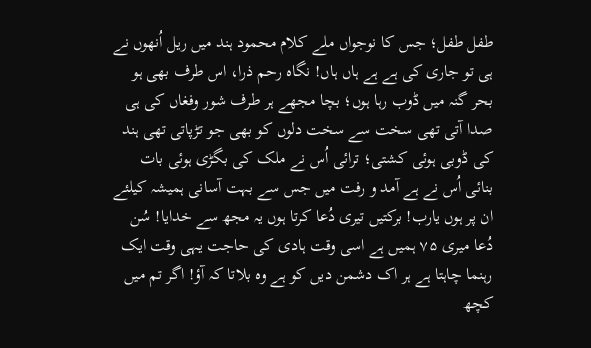طفل طفل؛ جس کا نوجواں ملے کلام محمود ہند میں ریل اُنھوں نے ہی تو جاری کی ہے ہے ہاں ہاں! نگاه رحم ذرا، اس طرف بھی ہو بحر گنہ میں ڈوب رہا ہوں؛ بچا مجھے ہر طرف شور وفغاں کی ہی صدا آتی تھی سخت سے سخت دلوں کو بھی جو تڑپاتی تھی ہند کی ڈوبی ہوئی کشتی؛ ترائی اُس نے ملک کی بگڑی ہوئی بات بنائی اُس نے ہے آمد و رفت میں جس سے بہت آسانی ہمیشہ کیلئے ان پر ہوں یارب! برکتیں تیری دُعا کرتا ہوں یہ مجھ سے خدایا! سُن دُعا میری ۷۵ ہمیں ہے اسی وقت ہادی کی حاجت یہی وقت ایک رہنما چاہتا ہے ہر اک دشمن دیں کو ہے وہ بلاتا کہ آؤ! اگر تم میں کچھ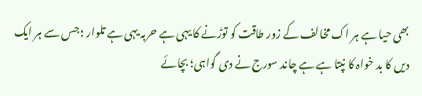بھی حیا ہے ہر اک مخالف کے زور طاقت کو توڑنے کا یہی ہے حربہ یہی ہے تلوار ؛ جس سے ہر ایک دیں کا بد خواہ کا نپتا ہے ہے چاند سورج نے دی گواہی؛ بچائے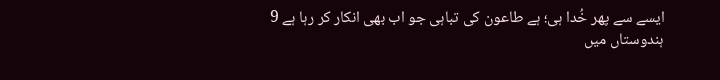ایسے سے پھر خُدا ہی؛ ہے طاعون کی تباہی جو اب بھی انکار کر رہا ہے 9 ہندوستاں میں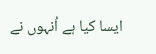ایسا کیا ہے اُنہوں نے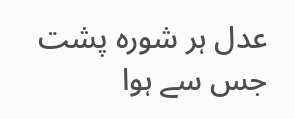عدل ہر شورہ پشت جس سے ہوا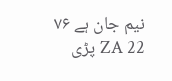نیم جان ہے ۷۶ 22 ZA پڑی